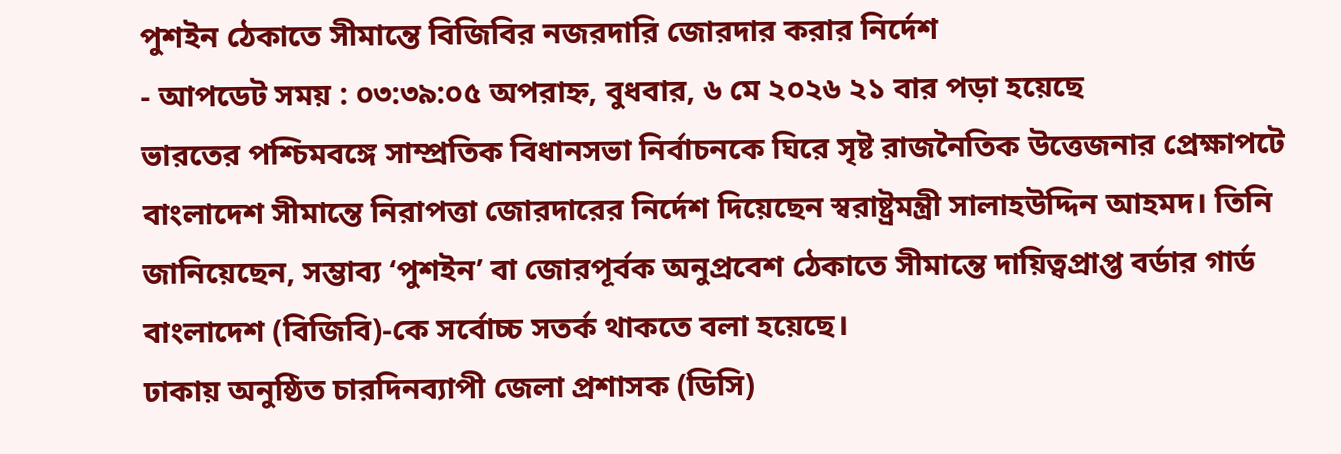পুশইন ঠেকাতে সীমান্তে বিজিবির নজরদারি জোরদার করার নির্দেশ
- আপডেট সময় : ০৩:৩৯:০৫ অপরাহ্ন, বুধবার, ৬ মে ২০২৬ ২১ বার পড়া হয়েছে
ভারতের পশ্চিমবঙ্গে সাম্প্রতিক বিধানসভা নির্বাচনকে ঘিরে সৃষ্ট রাজনৈতিক উত্তেজনার প্রেক্ষাপটে বাংলাদেশ সীমান্তে নিরাপত্তা জোরদারের নির্দেশ দিয়েছেন স্বরাষ্ট্রমন্ত্রী সালাহউদ্দিন আহমদ। তিনি জানিয়েছেন, সম্ভাব্য ‘পুশইন’ বা জোরপূর্বক অনুপ্রবেশ ঠেকাতে সীমান্তে দায়িত্বপ্রাপ্ত বর্ডার গার্ড বাংলাদেশ (বিজিবি)-কে সর্বোচ্চ সতর্ক থাকতে বলা হয়েছে।
ঢাকায় অনুষ্ঠিত চারদিনব্যাপী জেলা প্রশাসক (ডিসি)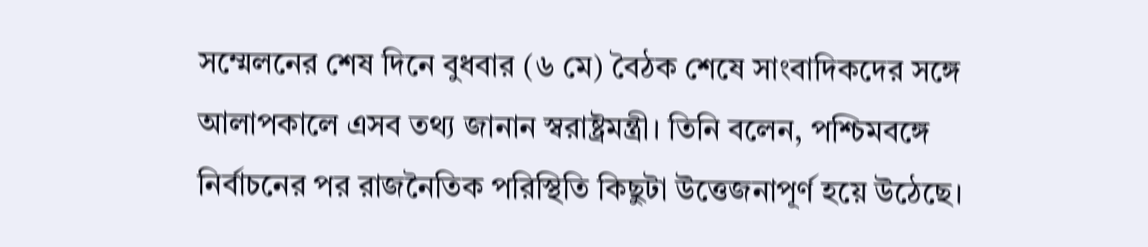সম্মেলনের শেষ দিনে বুধবার (৬ মে) বৈঠক শেষে সাংবাদিকদের সঙ্গে আলাপকালে এসব তথ্য জানান স্বরাষ্ট্রমন্ত্রী। তিনি বলেন, পশ্চিমবঙ্গে নির্বাচনের পর রাজনৈতিক পরিস্থিতি কিছুটা উত্তেজনাপূর্ণ হয়ে উঠেছে।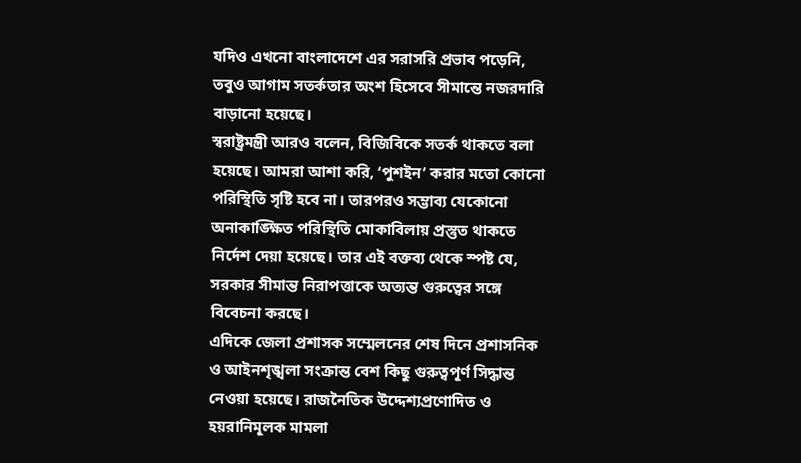যদিও এখনো বাংলাদেশে এর সরাসরি প্রভাব পড়েনি, তবুও আগাম সতর্কতার অংশ হিসেবে সীমান্তে নজরদারি বাড়ানো হয়েছে।
স্বরাষ্ট্রমন্ত্রী আরও বলেন, বিজিবিকে সতর্ক থাকতে বলা হয়েছে। আমরা আশা করি, ‘পুশইন’ করার মতো কোনো পরিস্থিতি সৃষ্টি হবে না। তারপরও সম্ভাব্য যেকোনো অনাকাঙ্ক্ষিত পরিস্থিতি মোকাবিলায় প্রস্তুত থাকতে নির্দেশ দেয়া হয়েছে। তার এই বক্তব্য থেকে স্পষ্ট যে, সরকার সীমান্ত নিরাপত্তাকে অত্যন্ত গুরুত্বের সঙ্গে বিবেচনা করছে।
এদিকে জেলা প্রশাসক সম্মেলনের শেষ দিনে প্রশাসনিক ও আইনশৃঙ্খলা সংক্রান্ত বেশ কিছু গুরুত্বপূর্ণ সিদ্ধান্ত নেওয়া হয়েছে। রাজনৈতিক উদ্দেশ্যপ্রণোদিত ও হয়রানিমূলক মামলা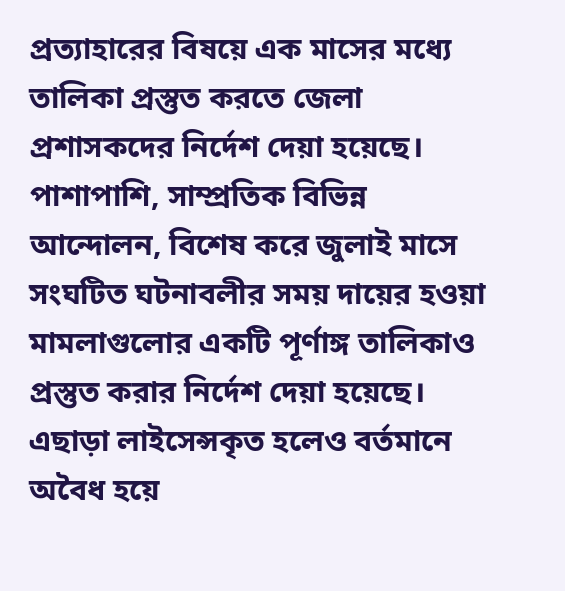প্রত্যাহারের বিষয়ে এক মাসের মধ্যে তালিকা প্রস্তুত করতে জেলা প্রশাসকদের নির্দেশ দেয়া হয়েছে।
পাশাপাশি, সাম্প্রতিক বিভিন্ন আন্দোলন, বিশেষ করে জুলাই মাসে সংঘটিত ঘটনাবলীর সময় দায়ের হওয়া মামলাগুলোর একটি পূর্ণাঙ্গ তালিকাও প্রস্তুত করার নির্দেশ দেয়া হয়েছে।
এছাড়া লাইসেন্সকৃত হলেও বর্তমানে অবৈধ হয়ে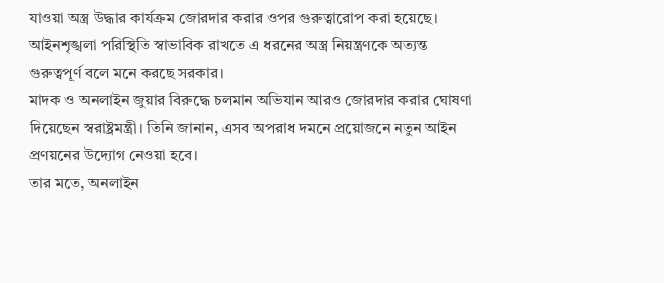যাওয়া অস্ত্র উদ্ধার কার্যক্রম জোরদার করার ওপর গুরুত্বারোপ করা হয়েছে। আইনশৃঙ্খলা পরিস্থিতি স্বাভাবিক রাখতে এ ধরনের অস্ত্র নিয়ন্ত্রণকে অত্যন্ত গুরুত্বপূর্ণ বলে মনে করছে সরকার।
মাদক ও অনলাইন জুয়ার বিরুদ্ধে চলমান অভিযান আরও জোরদার করার ঘোষণা দিয়েছেন স্বরাষ্ট্রমন্ত্রী। তিনি জানান, এসব অপরাধ দমনে প্রয়োজনে নতুন আইন প্রণয়নের উদ্যোগ নেওয়া হবে।
তার মতে, অনলাইন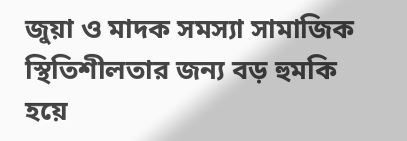জুয়া ও মাদক সমস্যা সামাজিক স্থিতিশীলতার জন্য বড় হুমকি হয়ে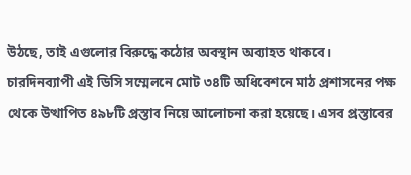উঠছে, তাই এগুলোর বিরুদ্ধে কঠোর অবস্থান অব্যাহত থাকবে।
চারদিনব্যাপী এই ডিসি সম্মেলনে মোট ৩৪টি অধিবেশনে মাঠ প্রশাসনের পক্ষ থেকে উত্থাপিত ৪৯৮টি প্রস্তাব নিয়ে আলোচনা করা হয়েছে। এসব প্রস্তাবের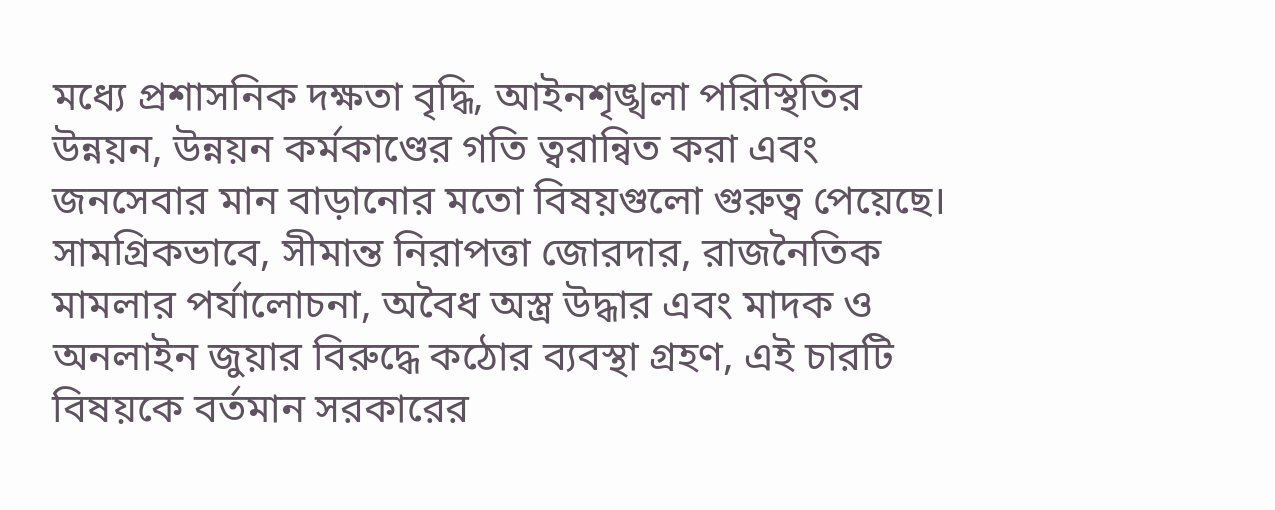মধ্যে প্রশাসনিক দক্ষতা বৃদ্ধি, আইনশৃঙ্খলা পরিস্থিতির উন্নয়ন, উন্নয়ন কর্মকাণ্ডের গতি ত্বরান্বিত করা এবং জনসেবার মান বাড়ানোর মতো বিষয়গুলো গুরুত্ব পেয়েছে।
সামগ্রিকভাবে, সীমান্ত নিরাপত্তা জোরদার, রাজনৈতিক মামলার পর্যালোচনা, অবৈধ অস্ত্র উদ্ধার এবং মাদক ও অনলাইন জুয়ার বিরুদ্ধে কঠোর ব্যবস্থা গ্রহণ, এই চারটি বিষয়কে বর্তমান সরকারের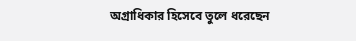অগ্রাধিকার হিসেবে তুলে ধরেছেন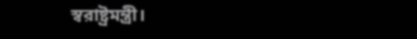স্বরাষ্ট্রমন্ত্রী।